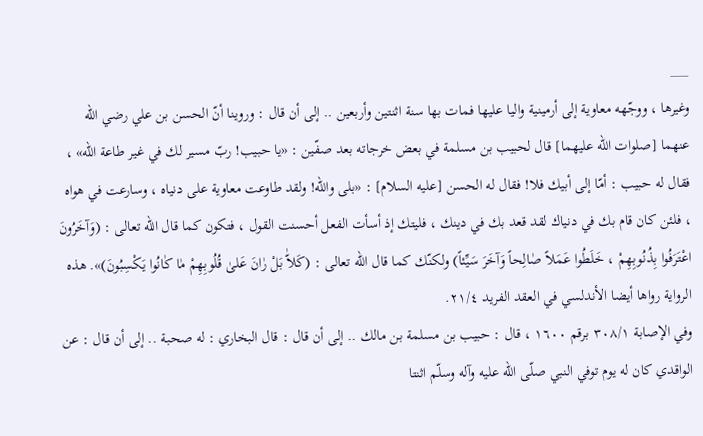___
وغيرها ، ووجّهه معاوية إلى أرمينية واليا عليها فمات بها سنة اثنتين وأربعين .. إلى أن قال : وروينا أنّ الحسن بن علي رضي اللّه عنهما [صلوات اللّه عليهما] قال لحبيب بن مسلمة في بعض خرجاته بعد صفّين : «يا حبيب! ربّ مسير لك في غير طاعة اللّه» ، فقال له حبيب : أمّا إلى أبيك فلا! فقال له الحسن [عليه السلام] : «بلى واللّه! ولقد طاوعت معاوية على دنياه ، وسارعت في هواه ، فلئن كان قام بك في دنياك لقد قعد بك في دينك ، فليتك إذ أسأت الفعل أحسنت القول ، فتكون كما قال اللّه تعالى : (وَآخَرُونَ اعْتَرَفُوا بِذُنُوبِهِمْ ، خَلَطُوا عَمَلاً صٰالِحاً وَآخَرَ سَيِّئاً) ولكنّك كما قال اللّه تعالى : (كَلاّٰ بَلْ رٰانَ عَلىٰ قُلُوبِهِمْ مٰا كٰانُوا يَكْسِبُونَ)». هذه الرواية رواها أيضا الأندلسي في العقد الفريد ٢١/٤.
وفي الإصابة ٣٠٨/١ برقم ١٦٠٠ ، قال : حبيب بن مسلمة بن مالك .. إلى أن قال : قال البخاري : له صحبة .. إلى أن قال : عن الواقدي كان له يوم توفي النبي صلّى اللّه عليه وآله وسلّم اثنتا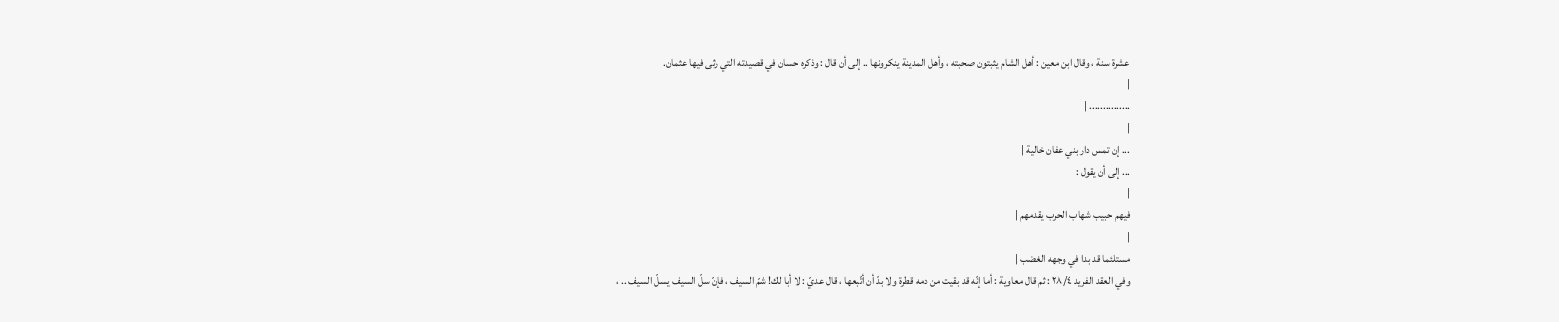عشرة سنة ، وقال ابن معين : أهل الشام يثبتون صحبته ، وأهل المدينة ينكرونها .. إلى أن قال : وذكره حسان في قصيدته التي رثى فيها عثمان.
|
............... |
|
... إن تمس دار بني عفان خالية |
... إلى أن يقول :
|
فيهم حبيب شهاب الحرب يقدمهم |
|
مستلئما قد بدا في وجهه الغضب |
وفي العقد الفريد ٢٨/٤ : ثم قال معاوية : أما إنّه قد بقيت من دمه قطرة ولا بدّ أن أتّبعها ، قال عديّ : لا أبا لك! شمّ السيف ، فإنّ سلّ السيف يسلّ السيف .. ،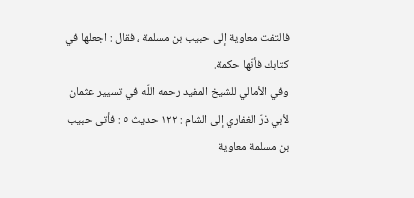فالتفت معاوية إلى حبيب بن مسلمة ، فقال : اجعلها في كتابك فأنّها حكمة.
وفي الأمالي للشيخ المفيد رحمه اللّه في تسيير عثمان لأبي ذرّ الغفاري إلى الشام : ١٢٢ حديث ٥ : فأتى حبيب بن مسلمة معاوية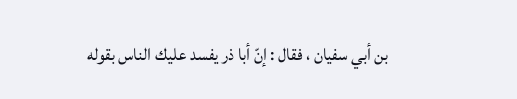بن أبي سفيان ، فقال : إنّ أبا ذر يفسد عليك الناس بقوله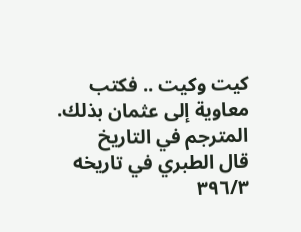كيت وكيت .. فكتب معاوية إلى عثمان بذلك.
المترجم في التاريخ
قال الطبري في تاريخه ٣٩٦/٣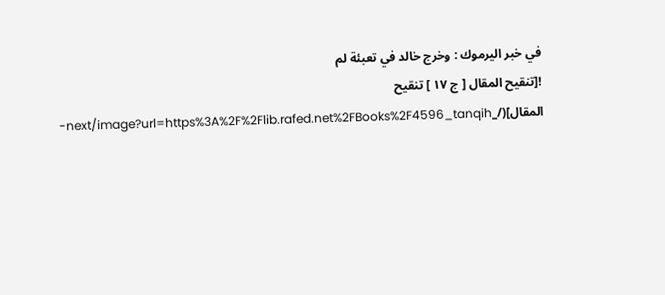في خبر اليرموك : وخرج خالد في تعبئة لم
![تنقيح المقال [ ج ١٧ ] تنقيح المقال](/_next/image?url=https%3A%2F%2Flib.rafed.net%2FBooks%2F4596_tanqih-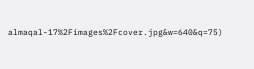almaqal-17%2Fimages%2Fcover.jpg&w=640&q=75)